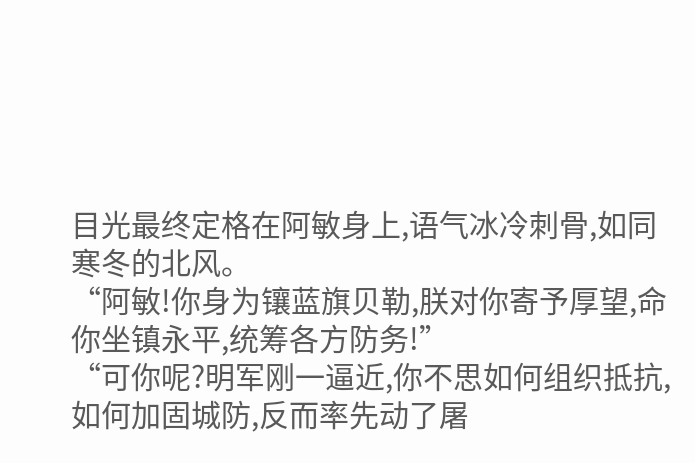目光最终定格在阿敏身上,语气冰冷刺骨,如同寒冬的北风。
“阿敏!你身为镶蓝旗贝勒,朕对你寄予厚望,命你坐镇永平,统筹各方防务!”
“可你呢?明军刚一逼近,你不思如何组织抵抗,如何加固城防,反而率先动了屠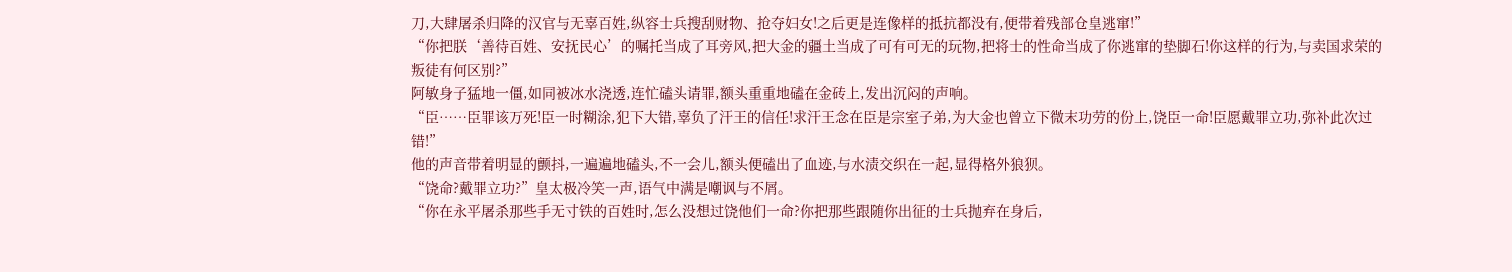刀,大肆屠杀归降的汉官与无辜百姓,纵容士兵搜刮财物、抢夺妇女!之后更是连像样的抵抗都没有,便带着残部仓皇逃窜!”
“你把朕‘善待百姓、安抚民心’的嘱托当成了耳旁风,把大金的疆土当成了可有可无的玩物,把将士的性命当成了你逃窜的垫脚石!你这样的行为,与卖国求荣的叛徒有何区别?”
阿敏身子猛地一僵,如同被冰水浇透,连忙磕头请罪,额头重重地磕在金砖上,发出沉闷的声响。
“臣……臣罪该万死!臣一时糊涂,犯下大错,辜负了汗王的信任!求汗王念在臣是宗室子弟,为大金也曾立下微末功劳的份上,饶臣一命!臣愿戴罪立功,弥补此次过错!”
他的声音带着明显的颤抖,一遍遍地磕头,不一会儿,额头便磕出了血迹,与水渍交织在一起,显得格外狼狈。
“饶命?戴罪立功?”皇太极冷笑一声,语气中满是嘲讽与不屑。
“你在永平屠杀那些手无寸铁的百姓时,怎么没想过饶他们一命?你把那些跟随你出征的士兵抛弃在身后,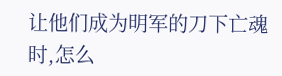让他们成为明军的刀下亡魂时,怎么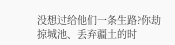没想过给他们一条生路?你劫掠城池、丢弃疆土的时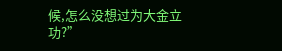候,怎么没想过为大金立功?”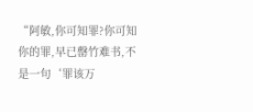“阿敏,你可知罪?你可知你的罪,早已罄竹难书,不是一句‘罪该万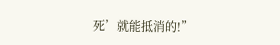死’就能抵消的!”